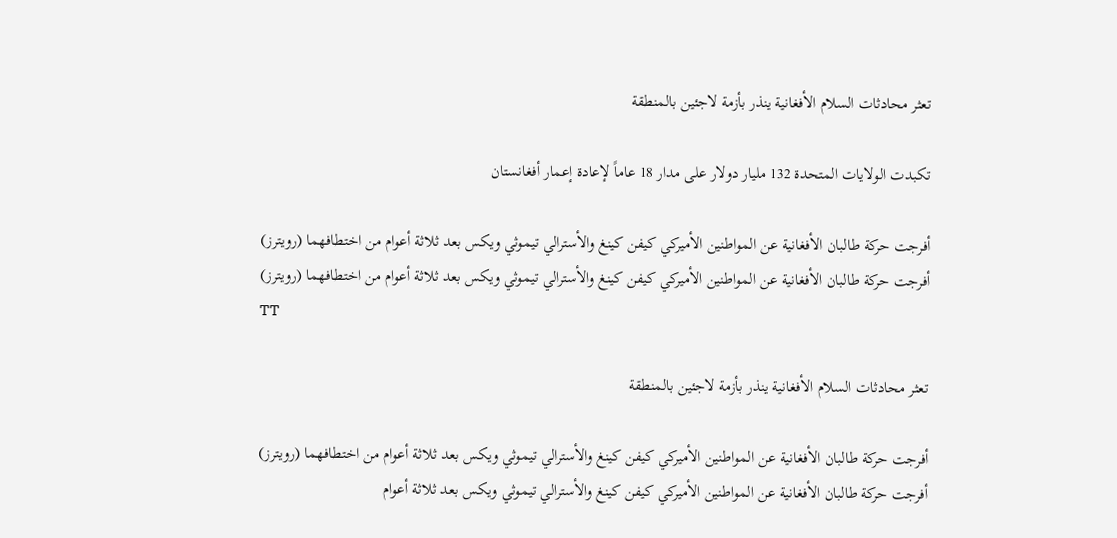تعثر محادثات السلام الأفغانية ينذر بأزمة لاجئين بالمنطقة

تكبدت الولايات المتحدة 132 مليار دولار على مدار 18 عاماً لإعادة إعمار أفغانستان

أفرجت حركة طالبان الأفغانية عن المواطنين الأميركي كيفن كينغ والأسترالي تيموثي ويكس بعد ثلاثة أعوام من اختطافهما (رويترز)
أفرجت حركة طالبان الأفغانية عن المواطنين الأميركي كيفن كينغ والأسترالي تيموثي ويكس بعد ثلاثة أعوام من اختطافهما (رويترز)
TT

تعثر محادثات السلام الأفغانية ينذر بأزمة لاجئين بالمنطقة

أفرجت حركة طالبان الأفغانية عن المواطنين الأميركي كيفن كينغ والأسترالي تيموثي ويكس بعد ثلاثة أعوام من اختطافهما (رويترز)
أفرجت حركة طالبان الأفغانية عن المواطنين الأميركي كيفن كينغ والأسترالي تيموثي ويكس بعد ثلاثة أعوام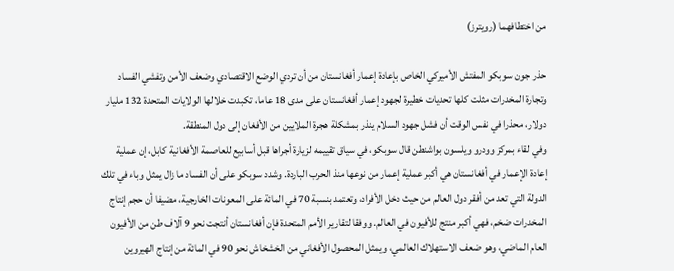من اختطافهما (رويترز)

حذر جون سوبكو المفتش الأميركي الخاص بإعادة إعمار أفغانستان من أن تردي الوضع الاقتصادي وضعف الأمن وتفشي الفساد وتجارة المخدرات مثلت كلها تحديات خطيرة لجهود إعمار أفغانستان على مدى 18 عاما، تكبدت خلالها الولايات المتحدة 132 مليار دولار، محذرا في نفس الوقت أن فشل جهود السلام ينذر بمشكلة هجرة الملايين من الأفغان إلى دول المنطقة.
وفي لقاء بمركز وودرو ويلسون بواشنطن قال سوبكو، في سياق تقييمه لزيارة أجراها قبل أسابيع للعاصمة الأفغانية كابل، إن عملية إعادة الإعمار في أفغانستان هي أكبر عملية إعمار من نوعها منذ الحرب الباردة. وشدد سوبكو على أن الفساد ما زال يمثل وباء في تلك الدولة التي تعد من أفقر دول العالم من حيث دخل الأفراد، وتعتمد بنسبة 70 في المائة على المعونات الخارجية، مضيفا أن حجم إنتاج المخدرات ضخم، فهي أكبر منتج للأفيون في العالم. ووفقا لتقارير الأمم المتحدة فإن أفغانستان أنتجت نحو 9 آلاف طن من الأفيون العام الماضي، وهو ضعف الاستهلاك العالمي، ويمثل المحصول الأفغاني من الخشخاش نحو 90 في المائة من إنتاج الهيروين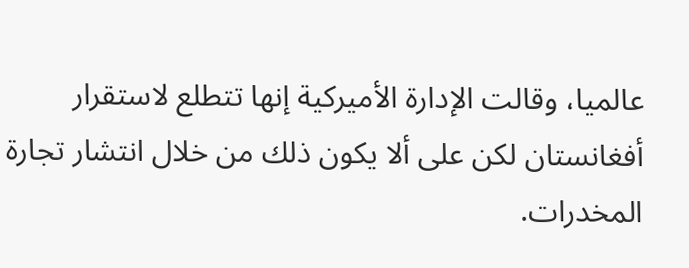عالميا، وقالت الإدارة الأميركية إنها تتطلع لاستقرار أفغانستان لكن على ألا يكون ذلك من خلال انتشار تجارة المخدرات.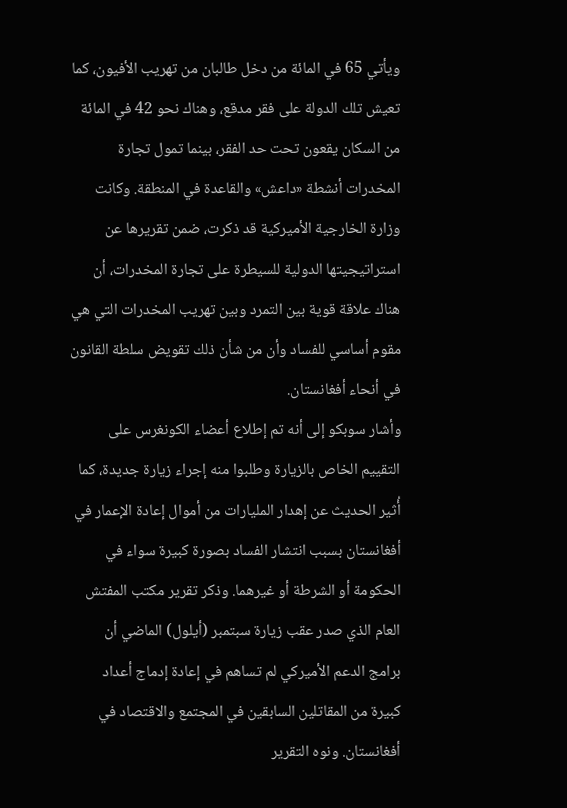ويأتي 65 في المائة من دخل طالبان من تهريب الأفيون، كما تعيش تلك الدولة على فقر مدقع، وهناك نحو 42 في المائة من السكان يقعون تحت حد الفقر، بينما تمول تجارة المخدرات أنشطة «داعش» والقاعدة في المنطقة. وكانت وزارة الخارجية الأميركية قد ذكرت، ضمن تقريرها عن استراتيجيتها الدولية للسيطرة على تجارة المخدرات، أن هناك علاقة قوية بين التمرد وبين تهريب المخدرات التي هي مقوم أساسي للفساد وأن من شأن ذلك تقويض سلطة القانون في أنحاء أفغانستان.
وأشار سوبكو إلى أنه تم إطلاع أعضاء الكونغرس على التقييم الخاص بالزيارة وطلبوا منه إجراء زيارة جديدة، كما أُثير الحديث عن إهدار المليارات من أموال إعادة الإعمار في أفغانستان بسبب انتشار الفساد بصورة كبيرة سواء في الحكومة أو الشرطة أو غيرهما. وذكر تقرير مكتب المفتش العام الذي صدر عقب زيارة سبتمبر (أيلول) الماضي أن برامج الدعم الأميركي لم تساهم في إعادة إدماج أعداد كبيرة من المقاتلين السابقين في المجتمع والاقتصاد في أفغانستان. ونوه التقرير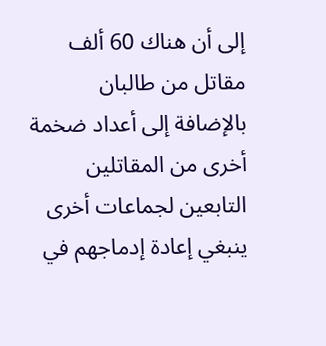إلى أن هناك 60 ألف مقاتل من طالبان بالإضافة إلى أعداد ضخمة أخرى من المقاتلين التابعين لجماعات أخرى ينبغي إعادة إدماجهم في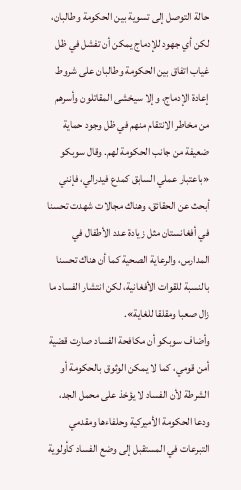حالة التوصل إلى تسوية بين الحكومة وطالبان، لكن أي جهود للإدماج يمكن أن تفشل في ظل غياب اتفاق بين الحكومة وطالبان على شروط إعادة الإدماج، وإلا سيخشى المقاتلون وأسرهم من مخاطر الانتقام منهم في ظل وجود حماية ضعيفة من جانب الحكومة لهم. وقال سوبكو «باعتبار عملي السابق كمدع فيدرالي، فإنني أبحث عن الحقائق، وهناك مجالات شهدت تحسنا في أفغانستان مثل زيادة عدد الأطفال في المدارس، والرعاية الصحية كما أن هناك تحسنا بالنسبة للقوات الأفغانية، لكن انتشار الفساد ما زال صعبا ومقلقا للغاية».
وأضاف سوبكو أن مكافحة الفساد صارت قضية أمن قومي، كما لا يمكن الوثوق بالحكومة أو الشرطة لأن الفساد لا يؤخذ على محمل الجد، ودعا الحكومة الأميركية وحلفاءها ومقدمي التبرعات في المستقبل إلى وضع الفساد كأولوية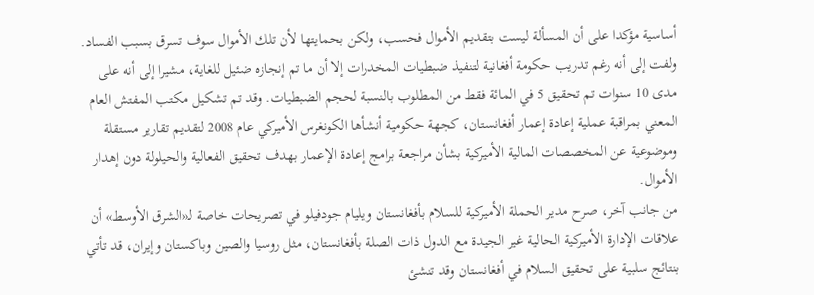أساسية مؤكدا على أن المسألة ليست بتقديم الأموال فحسب، ولكن بحمايتها لأن تلك الأموال سوف تسرق بسبب الفساد. ولفت إلى أنه رغم تدريب حكومة أفغانية لتنفيذ ضبطيات المخدرات إلا أن ما تم إنجازه ضئيل للغاية، مشيرا إلى أنه على مدى 10 سنوات تم تحقيق 5 في المائة فقط من المطلوب بالنسبة لحجم الضبطيات. وقد تم تشكيل مكتب المفتش العام المعني بمراقبة عملية إعادة إعمار أفغانستان، كجهة حكومية أنشأها الكونغرس الأميركي عام 2008 لتقديم تقارير مستقلة وموضوعية عن المخصصات المالية الأميركية بشأن مراجعة برامج إعادة الإعمار بهدف تحقيق الفعالية والحيلولة دون إهدار الأموال.
من جانب آخر، صرح مدير الحملة الأميركية للسلام بأفغانستان ويليام جودفيلو في تصريحات خاصة لـ«الشرق الأوسط» أن علاقات الإدارة الأميركية الحالية غير الجيدة مع الدول ذات الصلة بأفغانستان، مثل روسيا والصين وباكستان وإيران، قد تأتي بنتائج سلبية على تحقيق السلام في أفغانستان وقد تنشئ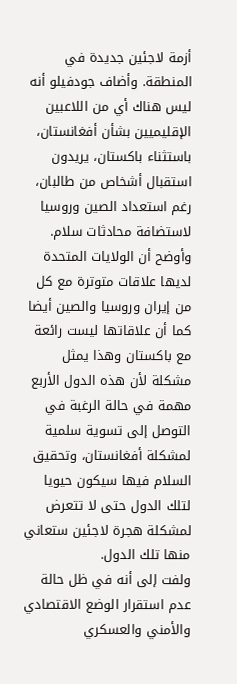أزمة لاجئين جديدة في المنطقة. وأضاف جودفيلو أنه ليس هناك أي من اللاعبين الإقليميين بشأن أفغانستان، باستثناء باكستان، يريدون استقبال أشخاص من طالبان، رغم استعداد الصين وروسيا لاستضافة محادثات سلام. وأوضح أن الولايات المتحدة لديها علاقات متوترة مع كل من إيران وروسيا والصين أيضا كما أن علاقاتها ليست رائعة مع باكستان وهذا يمثل مشكلة لأن هذه الدول الأربع مهمة في حالة الرغبة في التوصل إلى تسوية سلمية لمشكلة أفغانستان، وتحقيق السلام فيها سيكون حيويا لتلك الدول حتى لا تتعرض لمشكلة هجرة لاجئين ستعاني منها تلك الدول.
ولفت إلى أنه في ظل حالة عدم استقرار الوضع الاقتصادي والأمني والعسكري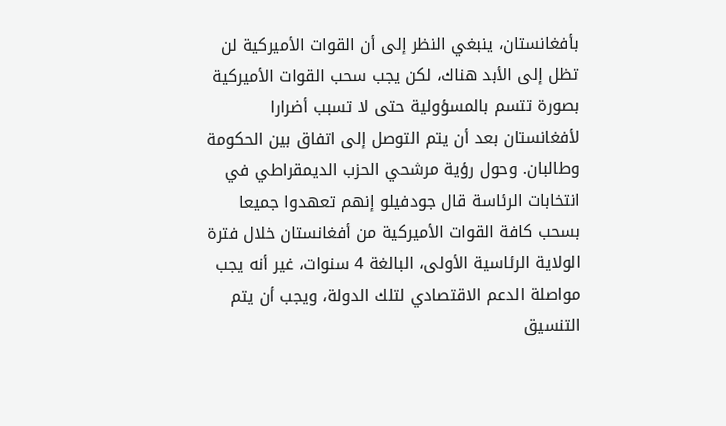بأفغانستان، ينبغي النظر إلى أن القوات الأميركية لن تظل إلى الأبد هناك، لكن يجب سحب القوات الأميركية بصورة تتسم بالمسؤولية حتى لا تسبب أضرارا لأفغانستان بعد أن يتم التوصل إلى اتفاق بين الحكومة وطالبان. وحول رؤية مرشحي الحزب الديمقراطي في انتخابات الرئاسة قال جودفيلو إنهم تعهدوا جميعا بسحب كافة القوات الأميركية من أفغانستان خلال فترة الولاية الرئاسية الأولى، البالغة 4 سنوات، غير أنه يجب مواصلة الدعم الاقتصادي لتلك الدولة، ويجب أن يتم التنسيق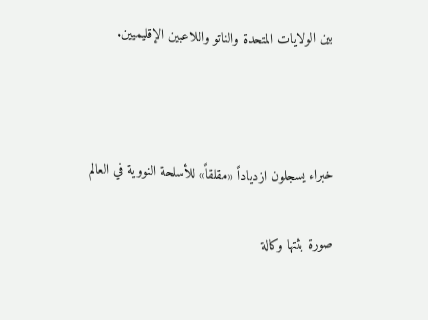بين الولايات المتحدة والناتو واللاعبين الإقليميين.



خبراء يسجلون ازدياداً «مقلقاً» للأسلحة النووية في العالم

صورة بثتها وكالة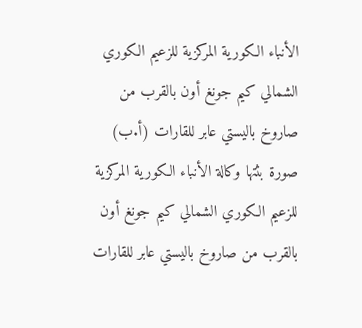الأنباء الكورية المركزية للزعيم الكوري الشمالي كيم جونغ أون بالقرب من صاروخ باليستي عابر للقارات (أ.ب)
صورة بثتها وكالة الأنباء الكورية المركزية للزعيم الكوري الشمالي كيم جونغ أون بالقرب من صاروخ باليستي عابر للقارات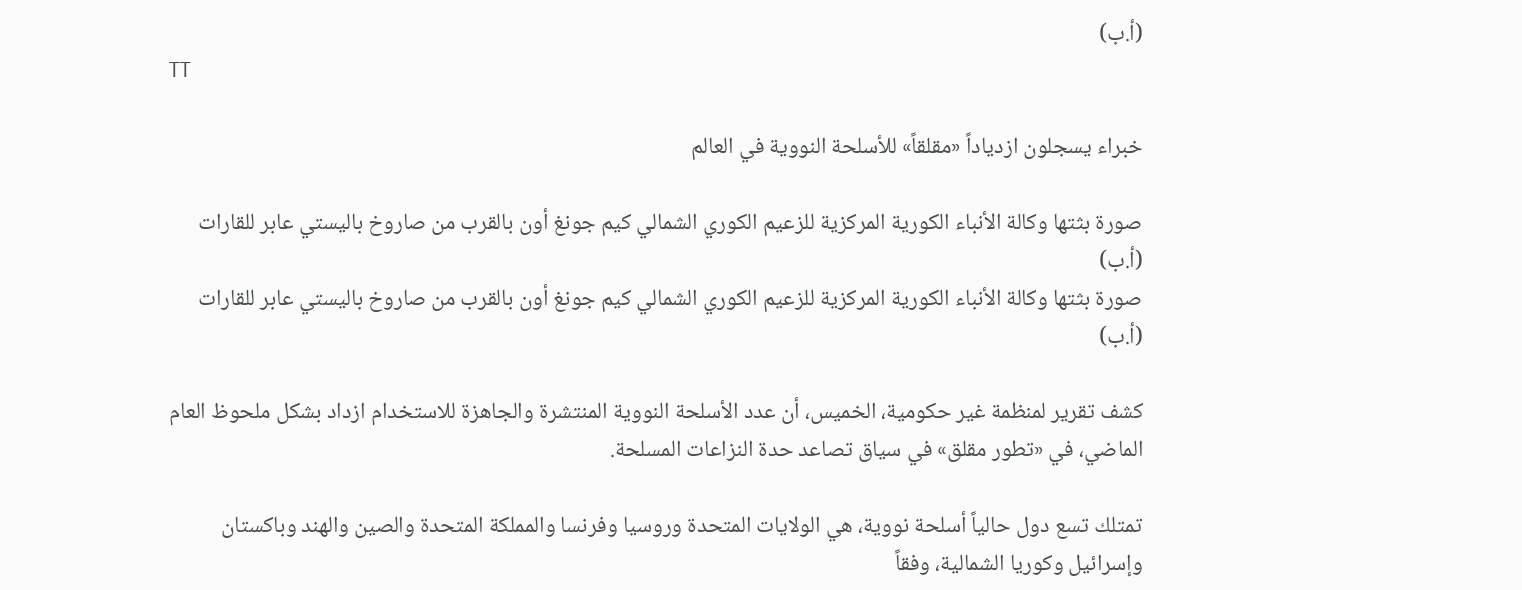(أ.ب)
TT

خبراء يسجلون ازدياداً «مقلقاً» للأسلحة النووية في العالم

صورة بثتها وكالة الأنباء الكورية المركزية للزعيم الكوري الشمالي كيم جونغ أون بالقرب من صاروخ باليستي عابر للقارات (أ.ب)
صورة بثتها وكالة الأنباء الكورية المركزية للزعيم الكوري الشمالي كيم جونغ أون بالقرب من صاروخ باليستي عابر للقارات (أ.ب)

كشف تقرير لمنظمة غير حكومية، الخميس، أن عدد الأسلحة النووية المنتشرة والجاهزة للاستخدام ازداد بشكل ملحوظ العام الماضي، في «تطور مقلق» في سياق تصاعد حدة النزاعات المسلحة.

تمتلك تسع دول حالياً أسلحة نووية، هي الولايات المتحدة وروسيا وفرنسا والمملكة المتحدة والصين والهند وباكستان وإسرائيل وكوريا الشمالية، وفقاً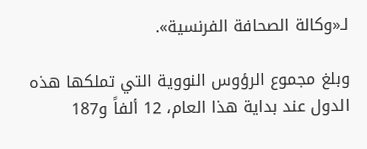لـ«وكالة الصحافة الفرنسية».

وبلغ مجموع الرؤوس النووية التي تملكها هذه الدول عند بداية هذا العام، 12 ألفاً و187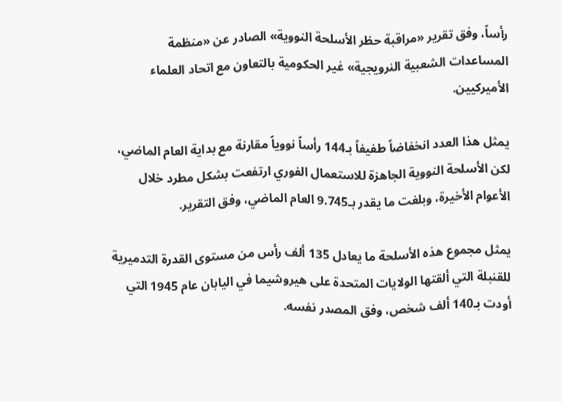رأساً، وفق تقرير «مراقبة حظر الأسلحة النووية» الصادر عن «منظمة المساعدات الشعبية النرويجية» غير الحكومية بالتعاون مع اتحاد العلماء الأميركيين.

يمثل هذا العدد انخفاضاً طفيفاً بـ144 رأساً نووياً مقارنة مع بداية العام الماضي، لكن الأسلحة النووية الجاهزة للاستعمال الفوري ارتفعت بشكل مطرد خلال الأعوام الأخيرة، وبلغت ما يقدر بـ9.745 العام الماضي، وفق التقرير.

يمثل مجموع هذه الأسلحة ما يعادل 135 ألف رأس من مستوى القدرة التدميرية للقنبلة التي ألقتها الولايات المتحدة على هيروشيما في اليابان عام 1945 التي أودت بـ140 ألف شخص، وفق المصدر نفسه.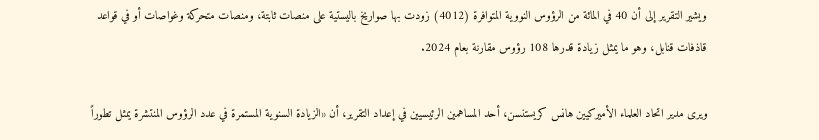ويشير التقرير إلى أن 40 في المائة من الرؤوس النووية المتوافرة (4012) زودت بها صواريخ باليستية على منصات ثابتة، ومنصات متحركة وغواصات أو في قواعد قاذفات قنابل، وهو ما يمثل زيادة قدرها 108 رؤوس مقارنة بعام 2024.

ويرى مدير اتحاد العلماء الأميركيين هانس كريستنسن، أحد المساهمين الرئيسيين في إعداد التقرير، أن «الزيادة السنوية المستمرة في عدد الرؤوس المنتشرة يمثل تطوراً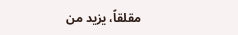مقلقاً، يزيد من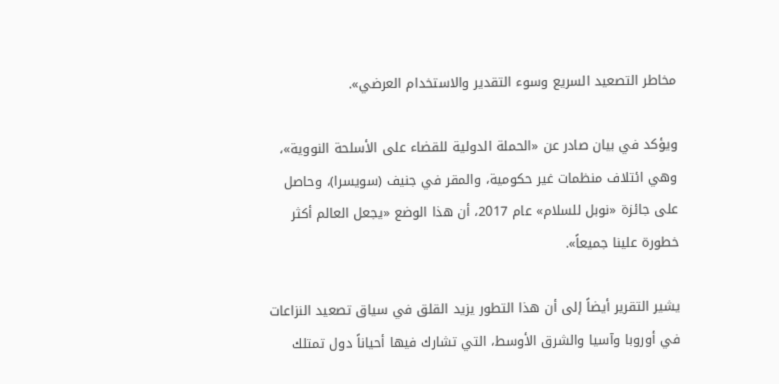مخاطر التصعيد السريع وسوء التقدير والاستخدام العرضي».

ويؤكد في بيان صادر عن «الحملة الدولية للقضاء على الأسلحة النووية»، وهي ائتلاف منظمات غير حكومية، والمقر في جنيف (سويسرا)، وحاصل على جائزة «نوبل للسلام» عام 2017، أن هذا الوضع «يجعل العالم أكثر خطورة علينا جميعاً».

يشير التقرير أيضاً إلى أن هذا التطور يزيد القلق في سياق تصعيد النزاعات في أوروبا وآسيا والشرق الأوسط، التي تشارك فيها أحياناً دول تمتلك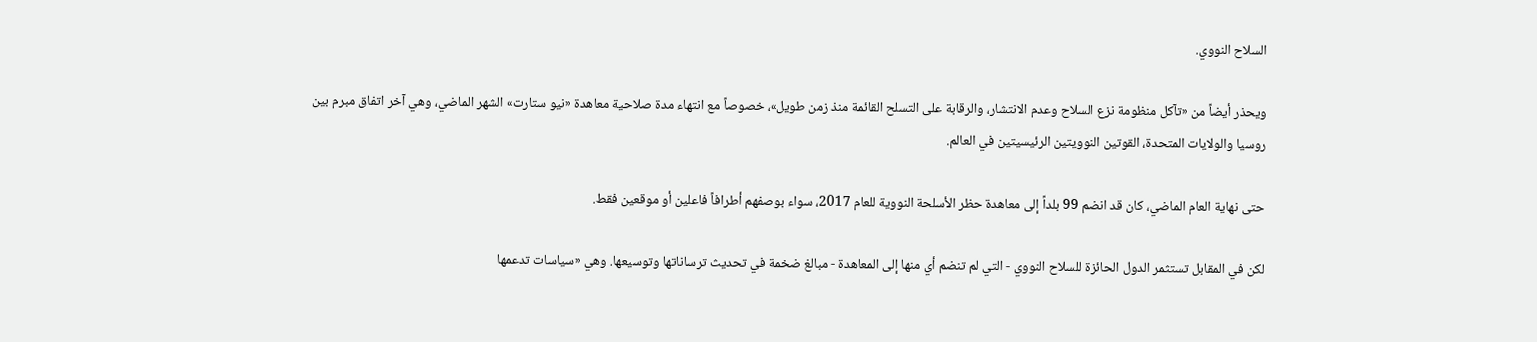السلاح النووي.

ويحذر أيضاً من «تآكل منظومة نزع السلاح وعدم الانتشار، والرقابة على التسلح القائمة منذ زمن طويل»، خصوصاً مع انتهاء مدة صلاحية معاهدة «نيو ستارت» الشهر الماضي، وهي آخر اتفاق مبرم بين روسيا والولايات المتحدة، القوتين النوويتين الرئيسيتين في العالم.

حتى نهاية العام الماضي، كان قد انضم 99 بلداً إلى معاهدة حظر الأسلحة النووية للعام 2017، سواء بوصفهم أطرافاً فاعلين أو موقعين فقط.

لكن في المقابل تستثمر الدول الحائزة للسلاح النووي - التي لم تنضم أي منها إلى المعاهدة - مبالغ ضخمة في تحديث ترساناتها وتوسيعها. وهي «سياسات تدعمها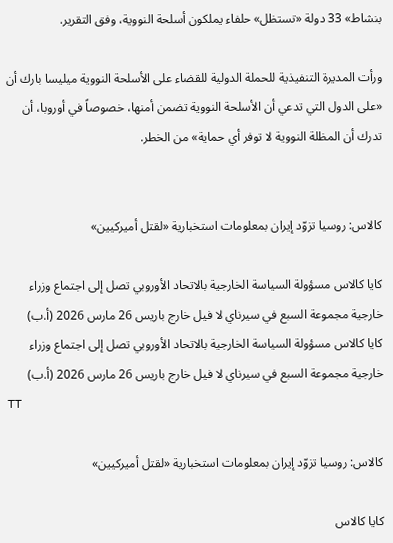بنشاط» 33 دولة «تستظل» حلفاء يملكون أسلحة النووية، وفق التقرير.

ورأت المديرة التنفيذية للحملة الدولية للقضاء على الأسلحة النووية ميليسا بارك أن «على الدول التي تدعي أن الأسلحة النووية تضمن أمنها، خصوصاً في أوروبا، أن تدرك أن المظلة النووية لا توفر أي حماية» من الخطر.


كالاس: روسيا تزوّد إيران بمعلومات استخبارية «لقتل أميركيين»

كايا كالاس مسؤولة السياسة الخارجية بالاتحاد الأوروبي تصل إلى اجتماع وزراء خارجية مجموعة السبع في سيرناي لا فيل خارج باريس 26 مارس 2026 (أ.ب)
كايا كالاس مسؤولة السياسة الخارجية بالاتحاد الأوروبي تصل إلى اجتماع وزراء خارجية مجموعة السبع في سيرناي لا فيل خارج باريس 26 مارس 2026 (أ.ب)
TT

كالاس: روسيا تزوّد إيران بمعلومات استخبارية «لقتل أميركيين»

كايا كالاس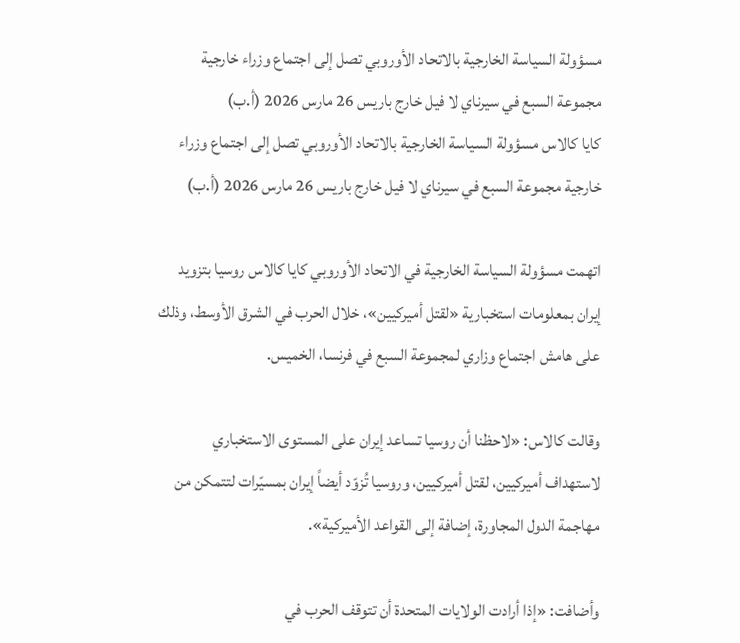مسؤولة السياسة الخارجية بالاتحاد الأوروبي تصل إلى اجتماع وزراء خارجية مجموعة السبع في سيرناي لا فيل خارج باريس 26 مارس 2026 (أ.ب)
كايا كالاس مسؤولة السياسة الخارجية بالاتحاد الأوروبي تصل إلى اجتماع وزراء خارجية مجموعة السبع في سيرناي لا فيل خارج باريس 26 مارس 2026 (أ.ب)

اتهمت مسؤولة السياسة الخارجية في الاتحاد الأوروبي كايا كالاس روسيا بتزويد إيران بمعلومات استخبارية «لقتل أميركيين»، خلال الحرب في الشرق الأوسط، وذلك على هامش اجتماع وزاري لمجموعة السبع في فرنسا، الخميس.

وقالت كالاس: «لاحظنا أن روسيا تساعد إيران على المستوى الاستخباري لاستهداف أميركيين، لقتل أميركيين، وروسيا تُزوّد أيضاً إيران بمسيّرات لتتمكن من مهاجمة الدول المجاورة، إضافة إلى القواعد الأميركية».

وأضافت: «إذا أرادت الولايات المتحدة أن تتوقف الحرب في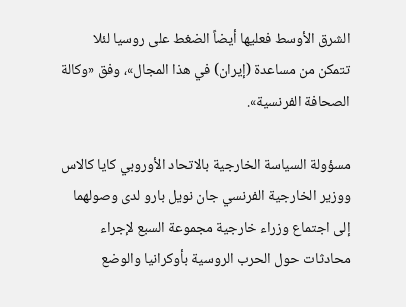الشرق الأوسط فعليها أيضاً الضغط على روسيا لئلا تتمكن من مساعدة (إيران) في هذا المجال»، وفق «وكالة الصحافة الفرنسية».

مسؤولة السياسة الخارجية بالاتحاد الأوروبي كايا كالاس ووزير الخارجية الفرنسي جان نويل بارو لدى وصولهما إلى اجتماع وزراء خارجية مجموعة السبع لإجراء محادثات حول الحرب الروسية بأوكرانيا والوضع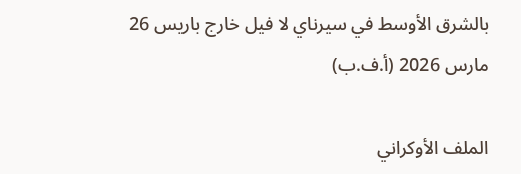بالشرق الأوسط في سيرناي لا فيل خارج باريس 26 مارس 2026 (أ.ف.ب)

الملف الأوكراني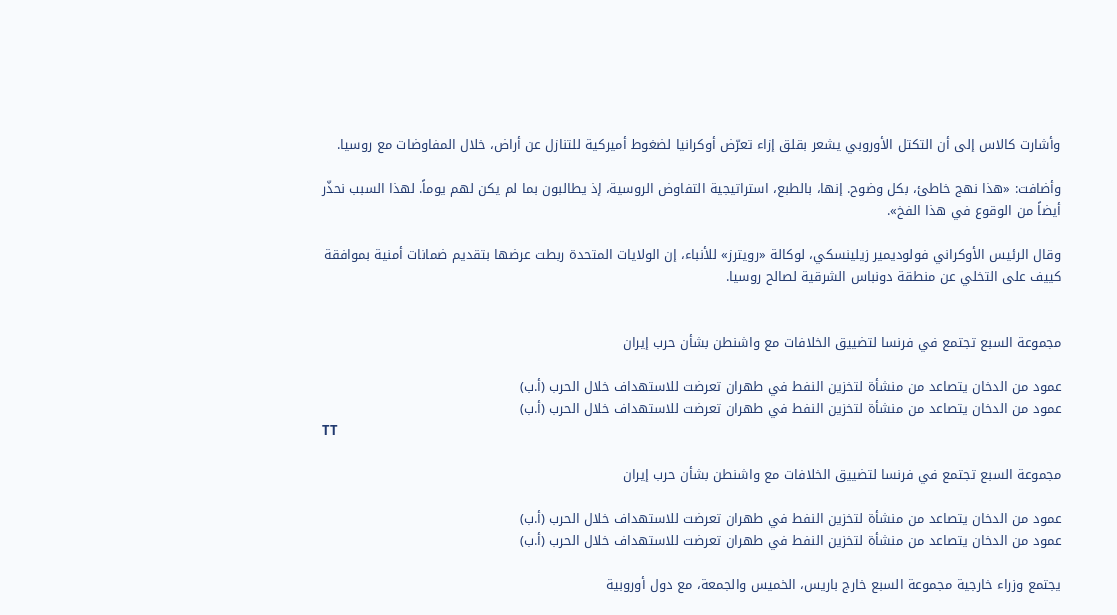وأشارت كالاس إلى أن التكتل الأوروبي يشعر بقلق إزاء تعرّض أوكرانيا لضغوط أميركية للتنازل عن أراض، خلال المفاوضات مع روسيا.

وأضافت: «هذا نهج خاطئ، بكل وضوح. إنها، بالطبع، استراتيجية التفاوض الروسية، إذ يطالبون بما لم يكن لهم يوماً. لهذا السبب نحذّر أيضاً من الوقوع في هذا الفخ».

وقال الرئيس الأوكراني فولوديمير زيلينسكي، لوكالة «رويترز» للأنباء، إن الولايات المتحدة ربطت عرضها بتقديم ضمانات أمنية بموافقة كييف على التخلي عن منطقة دونباس الشرقية لصالح روسيا.


مجموعة السبع تجتمع في فرنسا لتضييق الخلافات مع واشنطن بشأن حرب إيران

عمود من الدخان يتصاعد من منشأة لتخزين النفط في طهران تعرضت للاستهداف خلال الحرب (أ.ب)
عمود من الدخان يتصاعد من منشأة لتخزين النفط في طهران تعرضت للاستهداف خلال الحرب (أ.ب)
TT

مجموعة السبع تجتمع في فرنسا لتضييق الخلافات مع واشنطن بشأن حرب إيران

عمود من الدخان يتصاعد من منشأة لتخزين النفط في طهران تعرضت للاستهداف خلال الحرب (أ.ب)
عمود من الدخان يتصاعد من منشأة لتخزين النفط في طهران تعرضت للاستهداف خلال الحرب (أ.ب)

يجتمع وزراء خارجية مجموعة السبع خارج باريس، الخميس والجمعة، مع دول أوروبية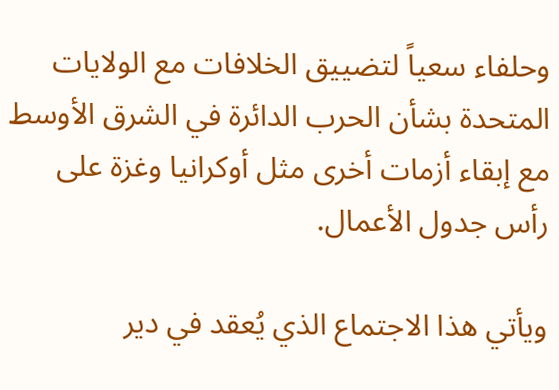وحلفاء سعياً لتضييق الخلافات مع الولايات المتحدة بشأن الحرب الدائرة في الشرق الأوسط مع إبقاء أزمات أخرى مثل أوكرانيا وغزة على رأس جدول الأعمال.

ويأتي هذا الاجتماع الذي يُعقد في دير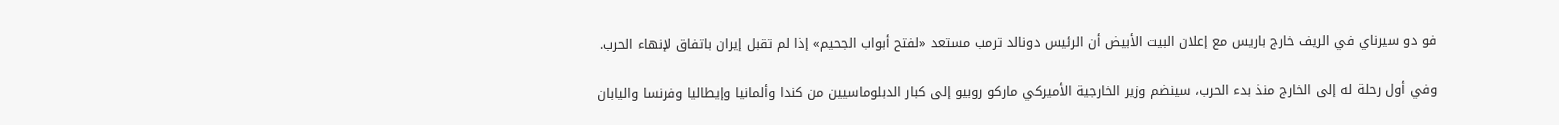فو دو سيرناي في الريف خارج باريس مع إعلان البيت الأبيض أن الرئيس دونالد ترمب مستعد «لفتح أبواب الجحيم» إذا لم تقبل إيران باتفاق لإنهاء الحرب.

وفي أول رحلة له إلى الخارج منذ بدء الحرب، سينضم وزير الخارجية الأميركي ماركو روبيو إلى كبار الدبلوماسيين من كندا وألمانيا وإيطاليا وفرنسا واليابان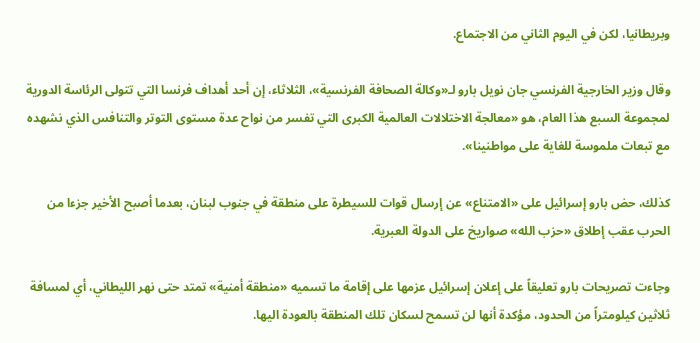وبريطانيا، لكن في اليوم الثاني من الاجتماع.

وقال وزير الخارجية الفرنسي جان نويل بارو لـ«وكالة الصحافة الفرنسية»، الثلاثاء، إن أحد أهداف فرنسا التي تتولى الرئاسة الدورية لمجموعة السبع هذا العام، هو «معالجة الاختلالات العالمية الكبرى التي تفسر من نواح عدة مستوى التوتر والتنافس الذي نشهده مع تبعات ملموسة للغاية على مواطنينا».

كذلك، حض بارو إسرائيل على «الامتناع» عن إرسال قوات للسيطرة على منطقة في جنوب لبنان، بعدما أصبح الأخير جزءا من الحرب عقب إطلاق «حزب الله» صواريخ على الدولة العبرية.

وجاءت تصريحات بارو تعليقاً على إعلان إسرائيل عزمها على إقامة ما تسميه «منطقة أمنية» تمتد حتى نهر الليطاني، أي لمسافة ثلاثين كيلومتراً من الحدود، مؤكدة أنها لن تسمح لسكان تلك المنطقة بالعودة اليها.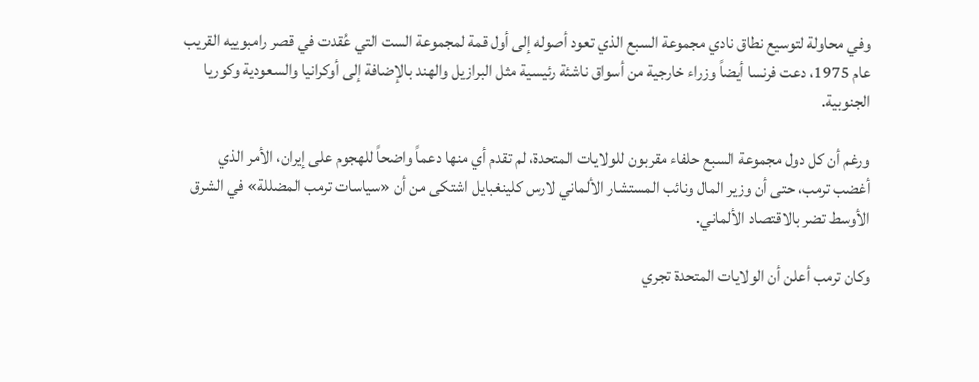وفي محاولة لتوسيع نطاق نادي مجموعة السبع الذي تعود أصوله إلى أول قمة لمجموعة الست التي عُقدت في قصر رامبوييه القريب عام 1975، دعت فرنسا أيضاً وزراء خارجية من أسواق ناشئة رئيسية مثل البرازيل والهند بالإضافة إلى أوكرانيا والسعودية وكوريا الجنوبية.

ورغم أن كل دول مجموعة السبع حلفاء مقربون للولايات المتحدة، لم تقدم أي منها دعماً واضحاً للهجوم على إيران، الأمر الذي أغضب ترمب، حتى أن وزير المال ونائب المستشار الألماني لارس كلينغبايل اشتكى من أن «سياسات ترمب المضللة» في الشرق الأوسط تضر بالاقتصاد الألماني.

وكان ترمب أعلن أن الولايات المتحدة تجري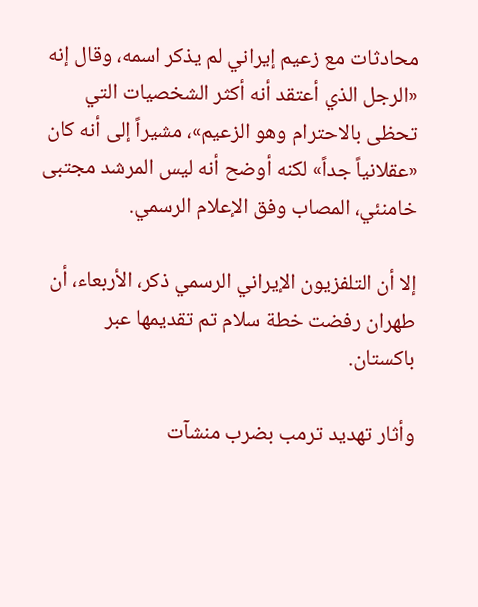محادثات مع زعيم إيراني لم يذكر اسمه، وقال إنه «الرجل الذي أعتقد أنه أكثر الشخصيات التي تحظى بالاحترام وهو الزعيم»، مشيراً إلى أنه كان «عقلانياً جداً» لكنه أوضح أنه ليس المرشد مجتبى خامنئي، المصاب وفق الإعلام الرسمي.

إلا أن التلفزيون الإيراني الرسمي ذكر، الأربعاء، أن طهران رفضت خطة سلام تم تقديمها عبر باكستان.

وأثار تهديد ترمب بضرب منشآت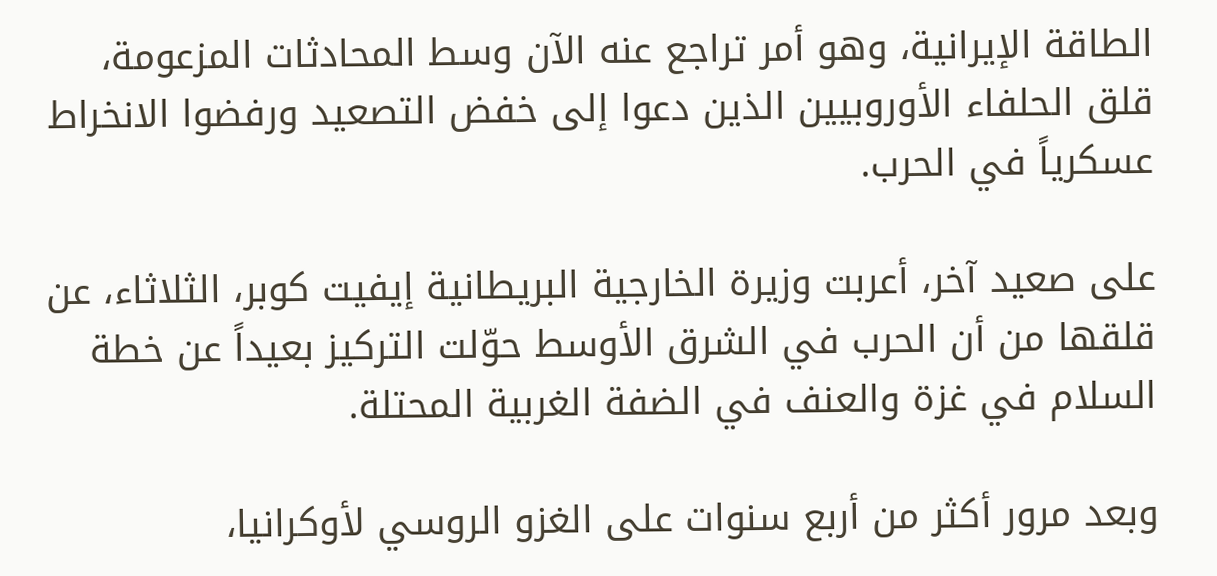الطاقة الإيرانية، وهو أمر تراجع عنه الآن وسط المحادثات المزعومة، قلق الحلفاء الأوروبيين الذين دعوا إلى خفض التصعيد ورفضوا الانخراط عسكرياً في الحرب.

على صعيد آخر، أعربت وزيرة الخارجية البريطانية إيفيت كوبر، الثلاثاء، عن قلقها من أن الحرب في الشرق الأوسط حوّلت التركيز بعيداً عن خطة السلام في غزة والعنف في الضفة الغربية المحتلة.

وبعد مرور أكثر من أربع سنوات على الغزو الروسي لأوكرانيا،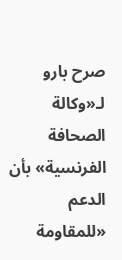صرح بارو لـ«وكالة الصحافة الفرنسية» بأن الدعم «للمقاومة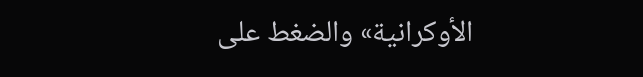الأوكرانية» والضغط على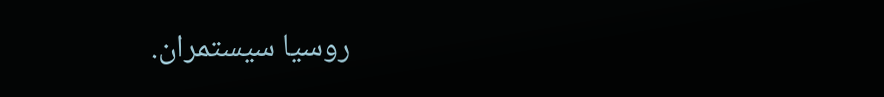روسيا سيستمران.